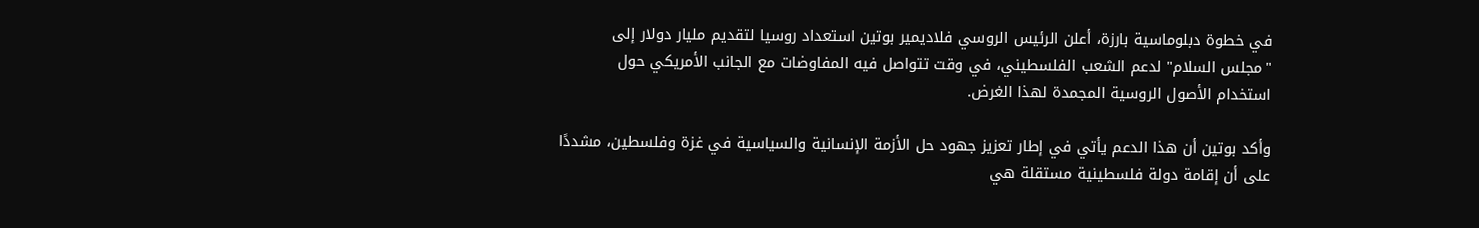في خطوة دبلوماسية بارزة، أعلن الرئيس الروسي فلاديمير بوتين استعداد روسيا لتقديم مليار دولار إلى "مجلس السلام" لدعم الشعب الفلسطيني، في وقت تتواصل فيه المفاوضات مع الجانب الأمريكي حول استخدام الأصول الروسية المجمدة لهذا الغرض.

وأكد بوتين أن هذا الدعم يأتي في إطار تعزيز جهود حل الأزمة الإنسانية والسياسية في غزة وفلسطين، مشددًا على أن إقامة دولة فلسطينية مستقلة هي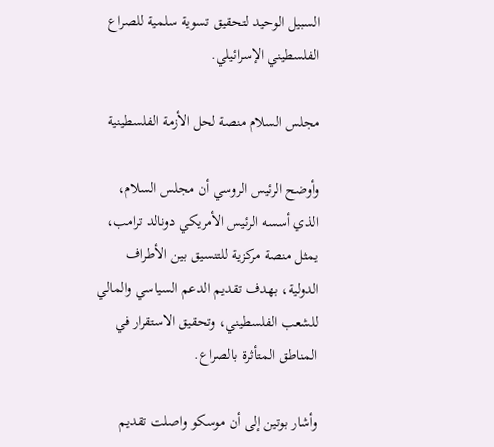السبيل الوحيد لتحقيق تسوية سلمية للصراع الفلسطيني الإسرائيلي.

مجلس السلام منصة لحل الأزمة الفلسطينية

وأوضح الرئيس الروسي أن مجلس السلام، الذي أسسه الرئيس الأمريكي دونالد ترامب، يمثل منصة مركزية للتنسيق بين الأطراف الدولية، بهدف تقديم الدعم السياسي والمالي للشعب الفلسطيني، وتحقيق الاستقرار في المناطق المتأثرة بالصراع.

وأشار بوتين إلى أن موسكو واصلت تقديم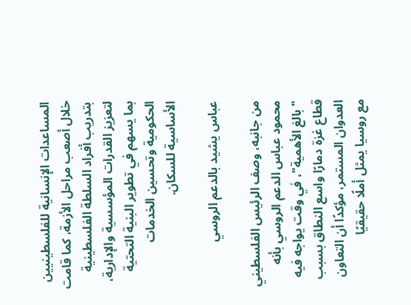المساعدات الإنسانية للفلسطينيين خلال أصعب مراحل الأزمة، كما قامت بتدريب أفراد السلطة الفلسطينية لتعزيز القدرات المؤسسية والإدارية، بما يسهم في تطوير البنية التحتية الحكومية وتحسين الخدمات الأساسية للسكان.

عباس يشيد بالدعم الروسي

من جانبه، وصف الرئيس الفلسطيني محمود عباس الدعم الروسي بأنه "بالغ الأهمية"، في وقت يواجه فيه قطاع غزة دمارًا واسع النطاق بسبب العدوان المستمر، مؤكدًا أن التعاون مع روسيا يمثل أملًا حقيقيًا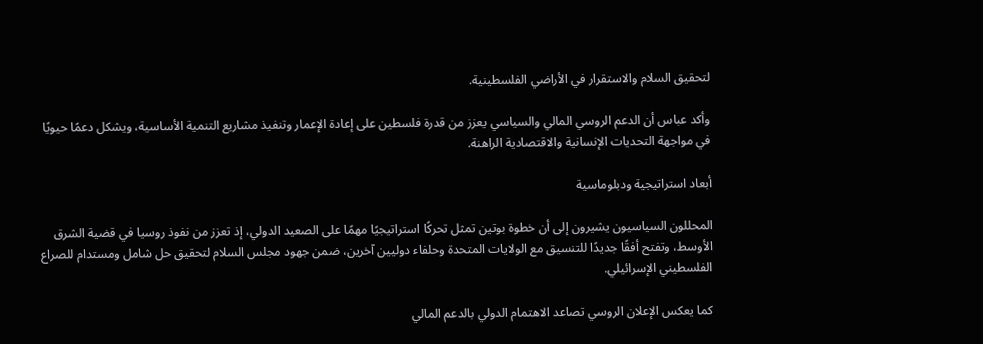لتحقيق السلام والاستقرار في الأراضي الفلسطينية.

وأكد عباس أن الدعم الروسي المالي والسياسي يعزز من قدرة فلسطين على إعادة الإعمار وتنفيذ مشاريع التنمية الأساسية، ويشكل دعمًا حيويًا في مواجهة التحديات الإنسانية والاقتصادية الراهنة.

أبعاد استراتيجية ودبلوماسية

المحللون السياسيون يشيرون إلى أن خطوة بوتين تمثل تحركًا استراتيجيًا مهمًا على الصعيد الدولي، إذ تعزز من نفوذ روسيا في قضية الشرق الأوسط، وتفتح أفقًا جديدًا للتنسيق مع الولايات المتحدة وحلفاء دوليين آخرين، ضمن جهود مجلس السلام لتحقيق حل شامل ومستدام للصراع الفلسطيني الإسرائيلي.

كما يعكس الإعلان الروسي تصاعد الاهتمام الدولي بالدعم المالي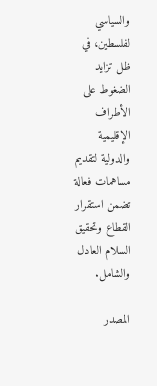والسياسي لفلسطين، في ظل تزايد الضغوط على الأطراف الإقليمية والدولية لتقديم مساهمات فعالة تضمن استقرار القطاع وتحقيق السلام العادل والشامل.

المصدر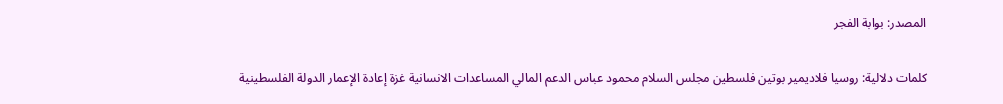المصدر: بوابة الفجر

كلمات دلالية: روسيا فلاديمير بوتين فلسطين مجلس السلام محمود عباس الدعم المالي المساعدات الانسانية غزة إعادة الإعمار الدولة الفلسطينية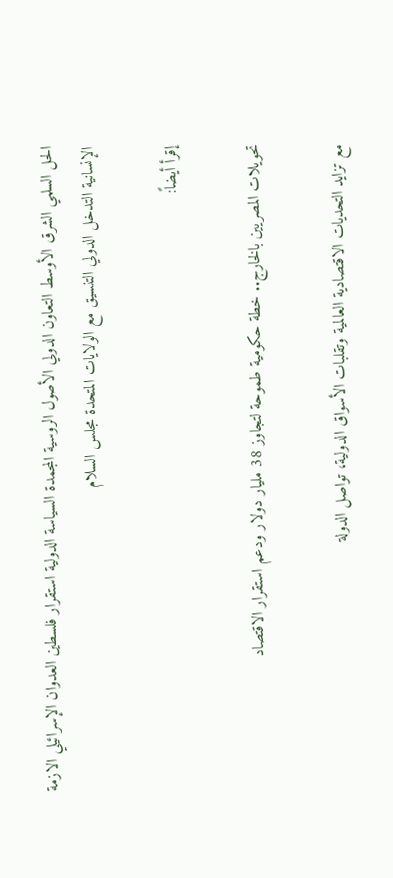الحل السلمي الشرق الأوسط التعاون الدولي الأصول الروسية المجمدة السياسة الدولية استقرار فلسطين العدوان الإسرائيلي الازمة الإنسانية التدخل الدولي التنسيق مع الولايات المتحدة مجلس السلام

إقرأ أيضاً:

تحويلات المصريين بالخارج.. خطة حكومية طموحة لتجاوز 38 مليار دولار ودعم استقرار الاقتصاد

مع تزايد التحديات الاقتصادية العالمية وتقلبات الأسواق الدولية، تواصل الدولة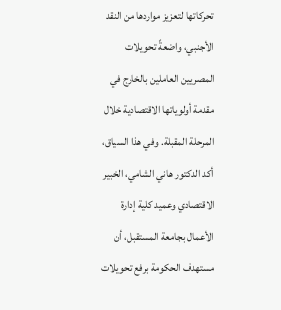تحركاتها لتعزيز مواردها من النقد الأجنبي، واضعةً تحويلات المصريين العاملين بالخارج في مقدمة أولوياتها الاقتصادية خلال المرحلة المقبلة. وفي هذا السياق، أكد الدكتور هاني الشامي، الخبير الاقتصادي وعميد كلية إدارة الأعمال بجامعة المستقبل، أن مستهدف الحكومة برفع تحويلات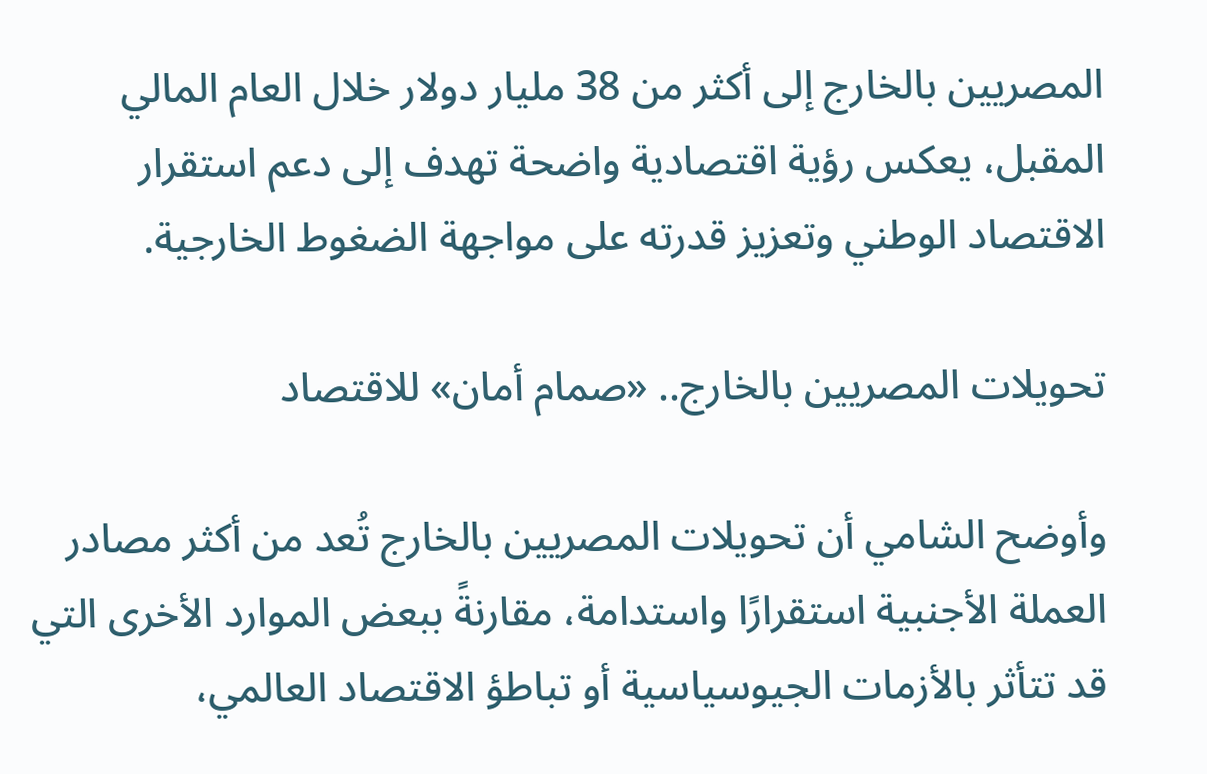المصريين بالخارج إلى أكثر من 38 مليار دولار خلال العام المالي المقبل، يعكس رؤية اقتصادية واضحة تهدف إلى دعم استقرار الاقتصاد الوطني وتعزيز قدرته على مواجهة الضغوط الخارجية.

تحويلات المصريين بالخارج.. «صمام أمان» للاقتصاد

وأوضح الشامي أن تحويلات المصريين بالخارج تُعد من أكثر مصادر العملة الأجنبية استقرارًا واستدامة، مقارنةً ببعض الموارد الأخرى التي قد تتأثر بالأزمات الجيوسياسية أو تباطؤ الاقتصاد العالمي،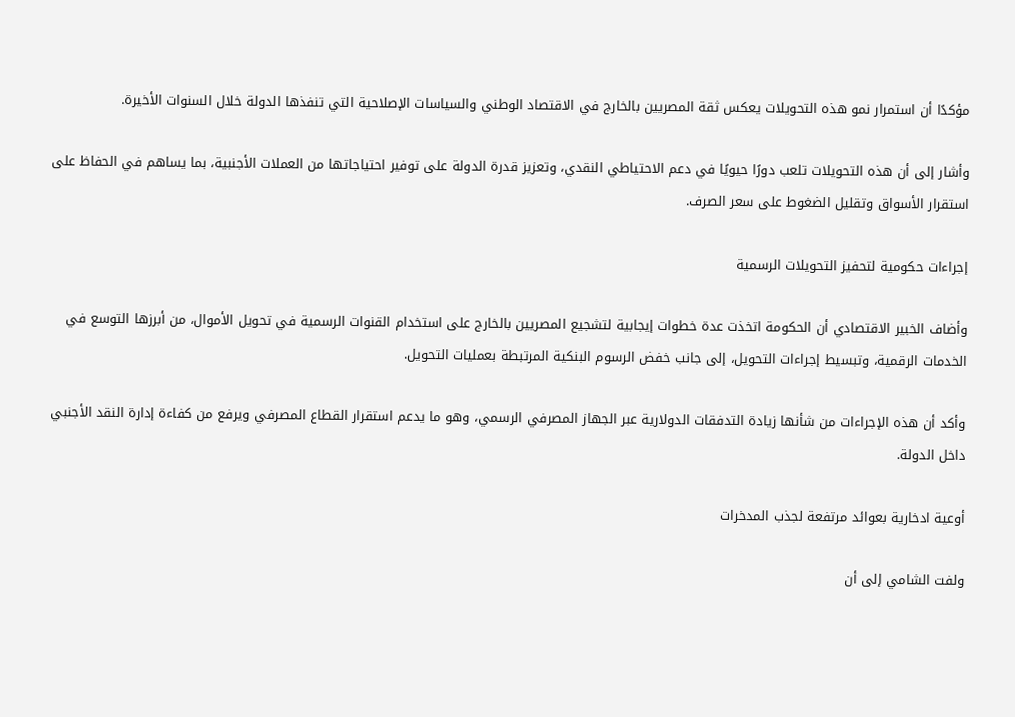مؤكدًا أن استمرار نمو هذه التحويلات يعكس ثقة المصريين بالخارج في الاقتصاد الوطني والسياسات الإصلاحية التي تنفذها الدولة خلال السنوات الأخيرة.

وأشار إلى أن هذه التحويلات تلعب دورًا حيويًا في دعم الاحتياطي النقدي، وتعزيز قدرة الدولة على توفير احتياجاتها من العملات الأجنبية، بما يساهم في الحفاظ على استقرار الأسواق وتقليل الضغوط على سعر الصرف.

إجراءات حكومية لتحفيز التحويلات الرسمية

وأضاف الخبير الاقتصادي أن الحكومة اتخذت عدة خطوات إيجابية لتشجيع المصريين بالخارج على استخدام القنوات الرسمية في تحويل الأموال، من أبرزها التوسع في الخدمات الرقمية، وتبسيط إجراءات التحويل، إلى جانب خفض الرسوم البنكية المرتبطة بعمليات التحويل.

وأكد أن هذه الإجراءات من شأنها زيادة التدفقات الدولارية عبر الجهاز المصرفي الرسمي، وهو ما يدعم استقرار القطاع المصرفي ويرفع من كفاءة إدارة النقد الأجنبي داخل الدولة.

أوعية ادخارية بعوائد مرتفعة لجذب المدخرات

ولفت الشامي إلى أن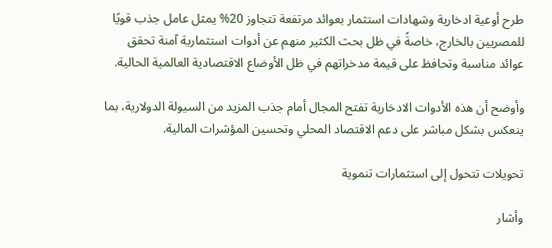طرح أوعية ادخارية وشهادات استثمار بعوائد مرتفعة تتجاوز 20% يمثل عامل جذب قويًا للمصريين بالخارج، خاصةً في ظل بحث الكثير منهم عن أدوات استثمارية آمنة تحقق عوائد مناسبة وتحافظ على قيمة مدخراتهم في ظل الأوضاع الاقتصادية العالمية الحالية.

وأوضح أن هذه الأدوات الادخارية تفتح المجال أمام جذب المزيد من السيولة الدولارية، بما ينعكس بشكل مباشر على دعم الاقتصاد المحلي وتحسين المؤشرات المالية.

تحويلات تتحول إلى استثمارات تنموية

وأشار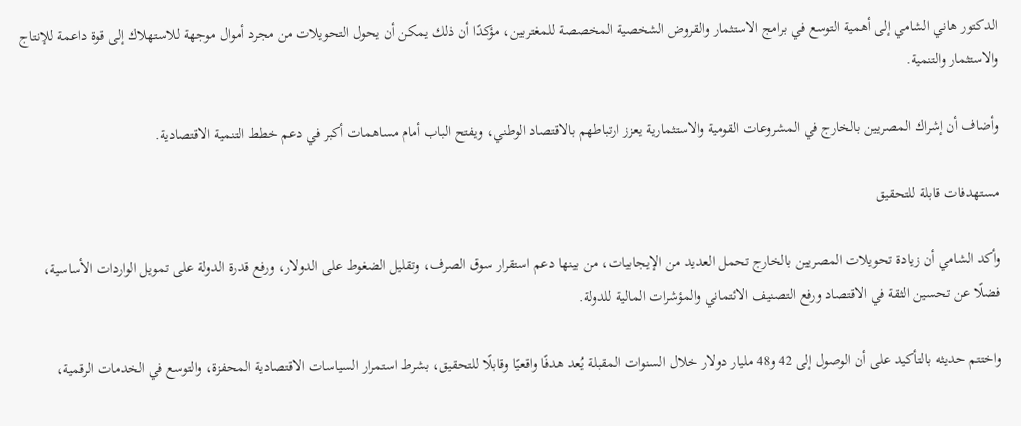الدكتور هاني الشامي إلى أهمية التوسع في برامج الاستثمار والقروض الشخصية المخصصة للمغتربين، مؤكدًا أن ذلك يمكن أن يحول التحويلات من مجرد أموال موجهة للاستهلاك إلى قوة داعمة للإنتاج والاستثمار والتنمية.

وأضاف أن إشراك المصريين بالخارج في المشروعات القومية والاستثمارية يعزز ارتباطهم بالاقتصاد الوطني، ويفتح الباب أمام مساهمات أكبر في دعم خطط التنمية الاقتصادية.

مستهدفات قابلة للتحقيق

وأكد الشامي أن زيادة تحويلات المصريين بالخارج تحمل العديد من الإيجابيات، من بينها دعم استقرار سوق الصرف، وتقليل الضغوط على الدولار، ورفع قدرة الدولة على تمويل الواردات الأساسية، فضلًا عن تحسين الثقة في الاقتصاد ورفع التصنيف الائتماني والمؤشرات المالية للدولة.

واختتم حديثه بالتأكيد على أن الوصول إلى 42 و48 مليار دولار خلال السنوات المقبلة يُعد هدفًا واقعيًا وقابلًا للتحقيق، بشرط استمرار السياسات الاقتصادية المحفزة، والتوسع في الخدمات الرقمية،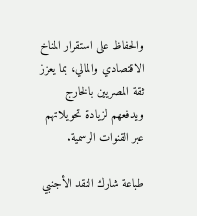والحفاظ على استقرار المناخ الاقتصادي والمالي، بما يعزز ثقة المصريين بالخارج ويدفعهم لزيادة تحويلاتهم عبر القنوات الرسمية.

طباعة شارك النقد الأجنبي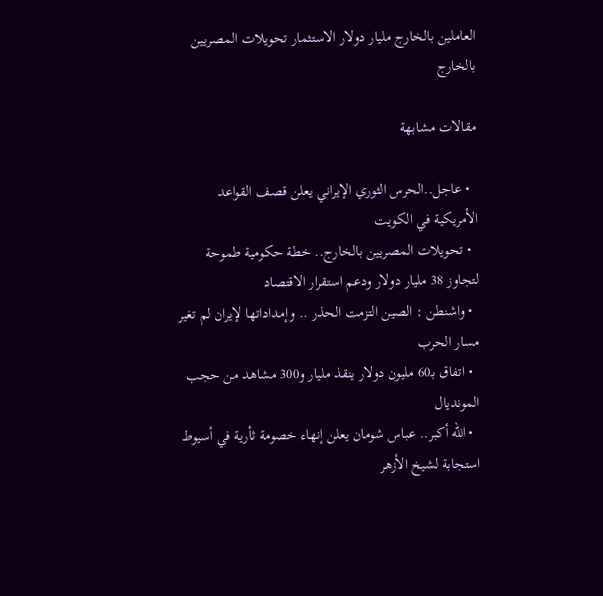العاملين بالخارج مليار دولار الاستثمار تحويلات المصريين بالخارج

مقالات مشابهة

  • عاجل..الحرس الثوري الإيراني يعلن قصف القواعد الأمريكية في الكويت
  • تحويلات المصريين بالخارج.. خطة حكومية طموحة لتجاوز 38 مليار دولار ودعم استقرار الاقتصاد
  • واشنطن : الصين التزمت الحذر .. وإمداداتها لإيران لم تغير مسار الحرب
  • اتفاق بـ60 مليون دولار ينقذ مليار و300 مشاهد من حجب المونديال
  • الله أكبر.. عباس شومان يعلن إنهاء خصومة ثأرية في أسيوط استجابة لشيخ الأزهر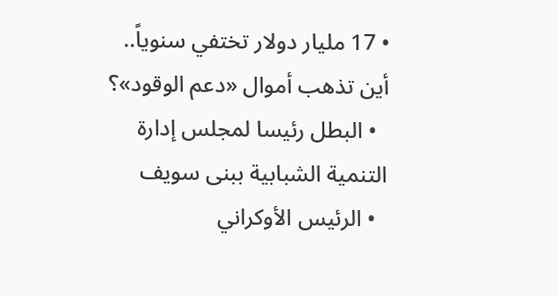• 17 مليار دولار تختفي سنوياً.. أين تذهب أموال «دعم الوقود»؟
  • البطل رئيسا لمجلس إدارة التنمية الشبابية ببنى سويف
  • الرئيس الأوكراني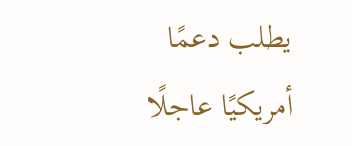يطلب دعمًا أمريكيًا عاجلًا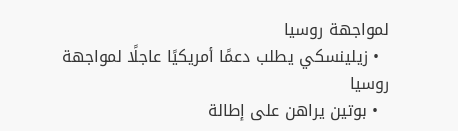لمواجهة روسيا
  • زيلينسكي يطلب دعمًا أمريكيًا عاجلًا لمواجهة روسيا
  • بوتين يراهن على إطالة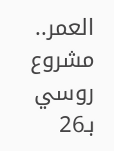العمر.. مشروع روسي بـ26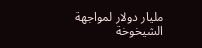مليار دولار لمواجهة الشيخوخة